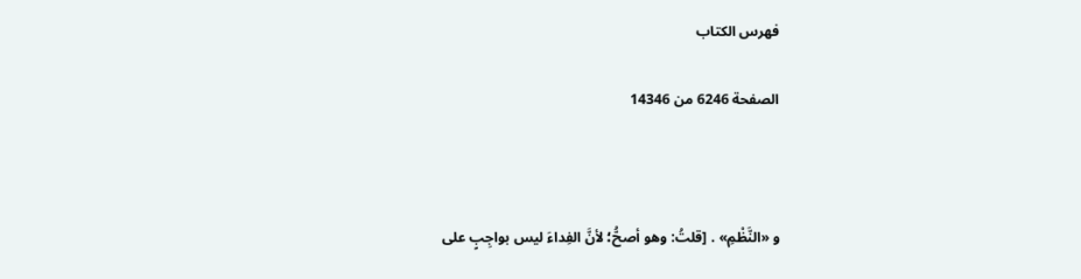فهرس الكتاب

الصفحة 6246 من 14346



و «النَّظْمِ» . [قلتُ: وهو أصحُّ؛ لأنَّ الفِداءَ ليس بواجِبٍ على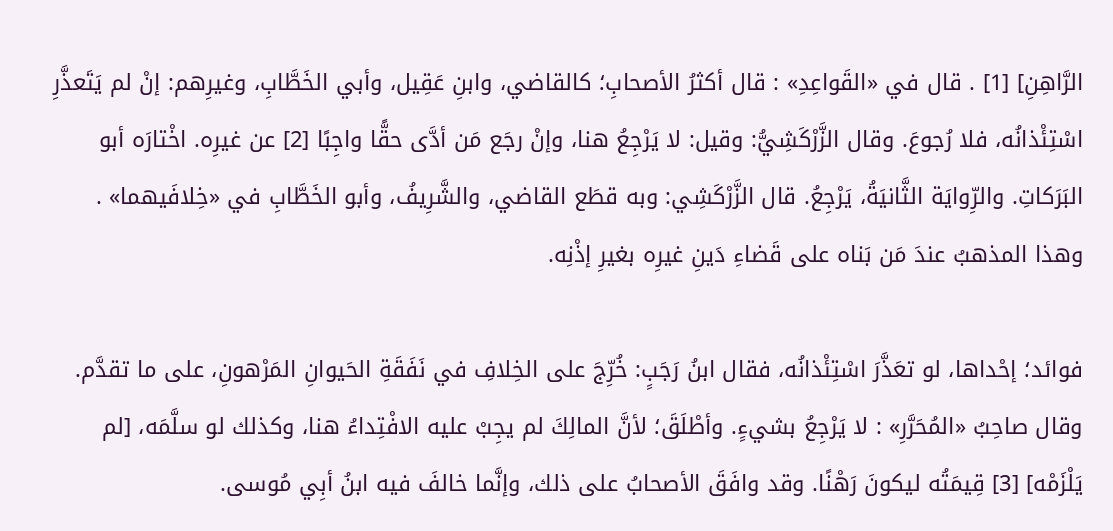الرَّاهِنِ] [1] . قال في «القَواعِدِ» : قال أكثرُ الأصحابِ؛ كالقاضي، وابنِ عَقِيل، وأبي الخَطَّابِ، وغيرِهم: إنْ لم يَتَعذَّرِ اسْتِئْذانُه، فلا رُجوعَ. وقال الزَّرْكَشِيُّ: وقيل: لا يَرْجِعُ هنا، وإنْ رجَع مَن أدَّى حقًّا واجِبًا [2] عن غيرِه. اخْتارَه أبو البَرَكاتِ. والرِّوايَة الثَّانيَةُ، يَرْجِعُ. قال الزَّرْكَشِي: وبه قطَع القاضي، والشَّرِيفُ، وأبو الخَطَّابِ في «خِلافَيهما» . وهذا المذهبُ عندَ مَن بَناه على قَضاءِ دَينِ غيرِه بغيرِ إذْنِه.

فوائد؛ إحْداها، لو تعَذَّرَ اسْتِئْذانُه، فقال ابنُ رَجَبٍ: خُرِّجَ على الخِلافِ في نَفَقَةِ الحَيوانِ المَرْهونِ، على ما تقدَّم. وقال صاحِبُ «المُحَرَّرِ» : لا يَرْجِعُ بشيءٍ. وأطْلَقَ؛ لأنَّ المالِكَ لم يجِبْ عليه الافْتِداءُ هنا، وكذلك لو سلَّمَه، [لم يَلْزَمْه] [3] قِيمَتُه ليكونَ رَهْنًا. وقد وافَقَ الأصحابُ على ذلك، وإنَّما خالفَ فيه ابنُ أبِي مُوسى.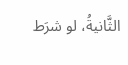الثَّانيةُ، لو شرَط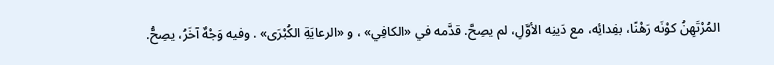المُرْتَهِنُ كوْنَه رَهْنًا، بفِدائِه، مع دَينِه الأوَّلِ، لم يصِحَّ. قدَّمه في «الكافِي» ، و «الرعايَةِ الكُبْرَى» . وفيه وَجْهٌ آخَرُ، يصِحُّ.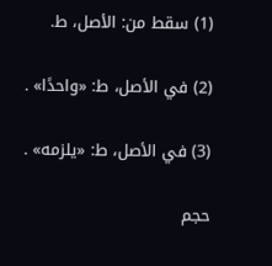(1) سقط من: الأصل، ط.

(2) في الأصل، ط: «واحدًا» .

(3) في الأصل، ط: «يلزمه» .

حجم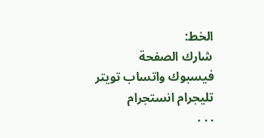الخط:
شارك الصفحة
فيسبوك واتساب تويتر تليجرام انستجرام
. . .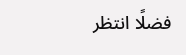فضلًا انتظر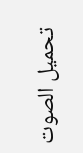تحميل الصوت